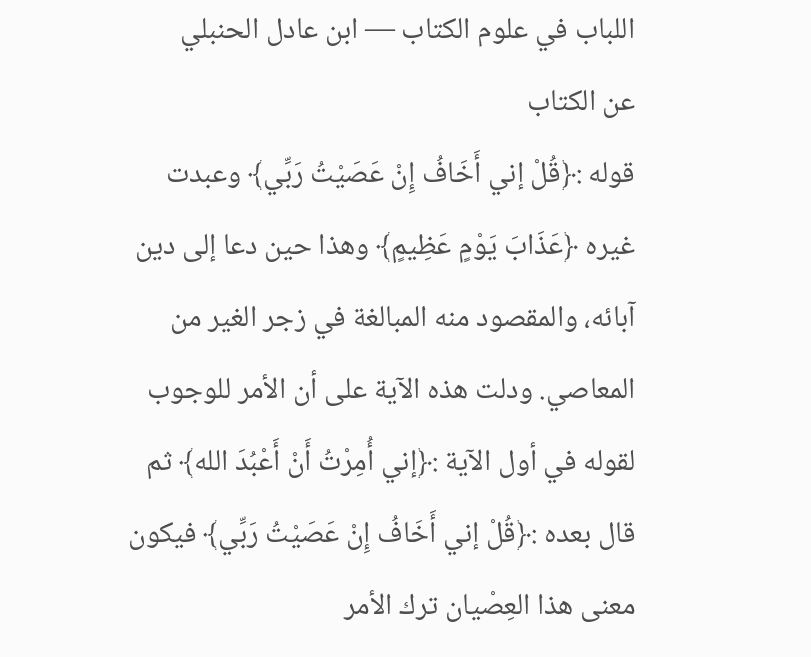اللباب في علوم الكتاب — ابن عادل الحنبلي
عن الكتاب
قوله :﴿قُلْ إني أَخَافُ إِنْ عَصَيْتُ رَبِّي﴾ وعبدت غيره ﴿عَذَابَ يَوْمٍ عَظِيمٍ﴾ وهذا حين دعا إلى دين آبائه، والمقصود منه المبالغة في زجر الغير من المعاصي. ودلت هذه الآية على أن الأمر للوجوب لقوله في أول الآية :﴿إني أُمِرْتُ أَنْ أَعْبُدَ الله﴾ ثم قال بعده :﴿قُلْ إني أَخَافُ إِنْ عَصَيْتُ رَبِّي﴾ فيكون معنى هذا العِصْيان ترك الأمر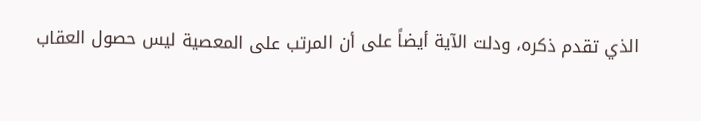الذي تقدم ذكره، ودلت الآية أيضاً على أن المرتب على المعصية ليس حصول العقاب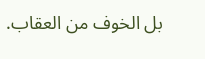بل الخوف من العقاب.